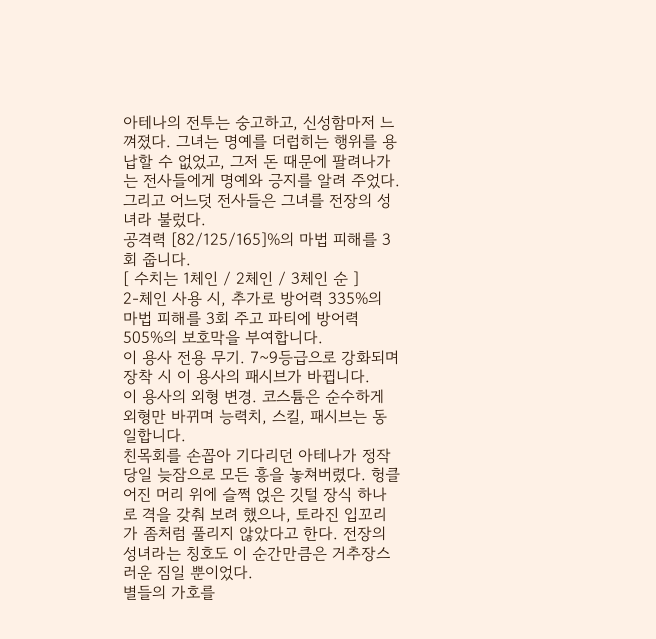아테나의 전투는 숭고하고, 신성함마저 느껴졌다. 그녀는 명예를 더럽히는 행위를 용납할 수 없었고, 그저 돈 때문에 팔려나가는 전사들에게 명예와 긍지를 알려 주었다. 그리고 어느덧 전사들은 그녀를 전장의 성녀라 불렀다.
공격력 [82/125/165]%의 마법 피해를 3회 줍니다.
[ 수치는 1체인 / 2체인 / 3체인 순 ]
2-체인 사용 시, 추가로 방어력 335%의 마법 피해를 3회 주고 파티에 방어력 505%의 보호막을 부여합니다.
이 용사 전용 무기. 7~9등급으로 강화되며 장착 시 이 용사의 패시브가 바뀝니다.
이 용사의 외형 변경. 코스튬은 순수하게 외형만 바뀌며 능력치, 스킬, 패시브는 동일합니다.
친목회를 손꼽아 기다리던 아테나가 정작 당일 늦잠으로 모든 흥을 놓쳐버렸다. 헝클어진 머리 위에 슬쩍 얹은 깃털 장식 하나로 격을 갖춰 보려 했으나, 토라진 입꼬리가 좀처럼 풀리지 않았다고 한다. 전장의 성녀라는 칭호도 이 순간만큼은 거추장스러운 짐일 뿐이었다.
별들의 가호를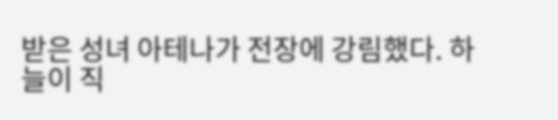받은 성녀 아테나가 전장에 강림했다. 하늘이 직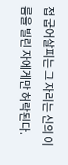접 굽어살피는 그 자리는 신의 이름을 빌린 자에게만 허락된다.